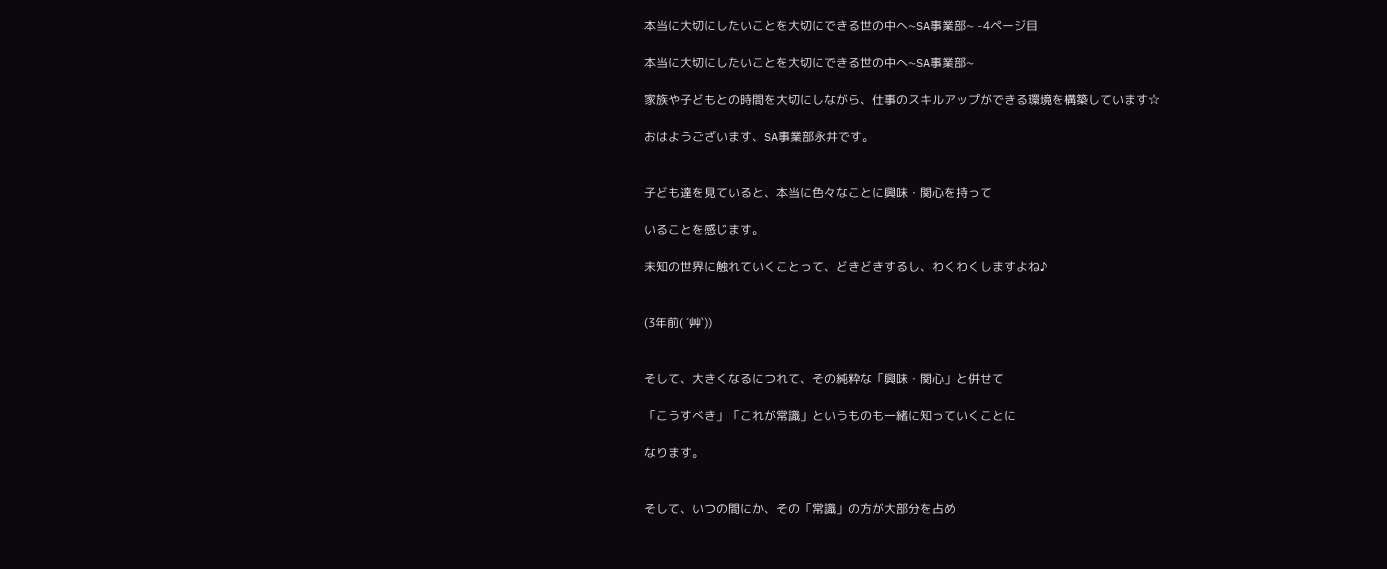本当に大切にしたいことを大切にできる世の中へ~SA事業部~ -4ページ目

本当に大切にしたいことを大切にできる世の中へ~SA事業部~

家族や子どもとの時間を大切にしながら、仕事のスキルアップができる環境を構築しています☆

おはようございます、SA事業部永井です。


子ども達を見ていると、本当に色々なことに興味・関心を持って

いることを感じます。

未知の世界に触れていくことって、どきどきするし、わくわくしますよね♪


(3年前( ´艸`))


そして、大きくなるにつれて、その純粋な「興味・関心」と併せて

「こうすべき」「これが常識」というものも一緒に知っていくことに

なります。


そして、いつの間にか、その「常識」の方が大部分を占め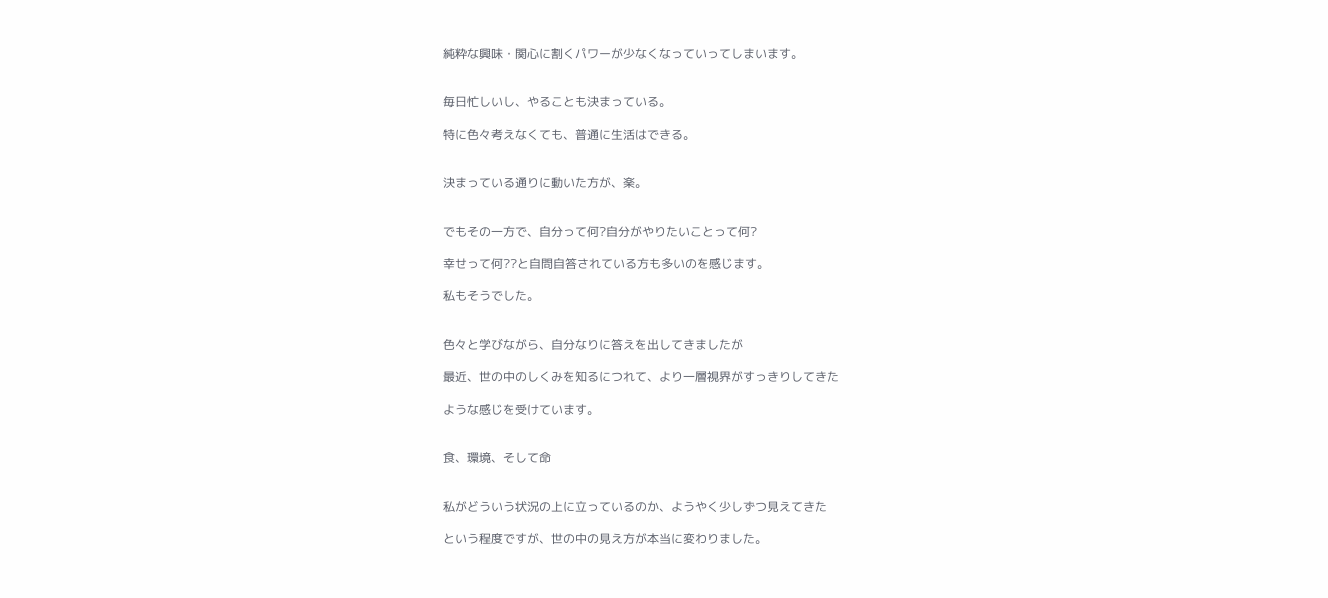純粋な興味・関心に割くパワーが少なくなっていってしまいます。


毎日忙しいし、やることも決まっている。

特に色々考えなくても、普通に生活はできる。


決まっている通りに動いた方が、楽。


でもその一方で、自分って何?自分がやりたいことって何?

幸せって何??と自問自答されている方も多いのを感じます。

私もそうでした。


色々と学びながら、自分なりに答えを出してきましたが

最近、世の中のしくみを知るにつれて、より一層視界がすっきりしてきた

ような感じを受けています。


食、環境、そして命


私がどういう状況の上に立っているのか、ようやく少しずつ見えてきた

という程度ですが、世の中の見え方が本当に変わりました。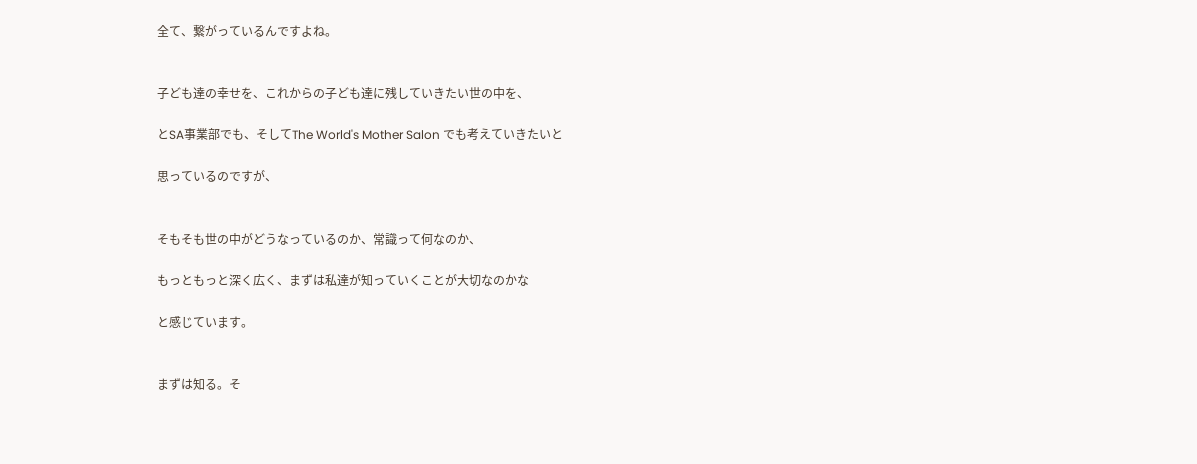全て、繋がっているんですよね。


子ども達の幸せを、これからの子ども達に残していきたい世の中を、

とSA事業部でも、そしてThe World's Mother Salon でも考えていきたいと

思っているのですが、


そもそも世の中がどうなっているのか、常識って何なのか、

もっともっと深く広く、まずは私達が知っていくことが大切なのかな

と感じています。


まずは知る。そ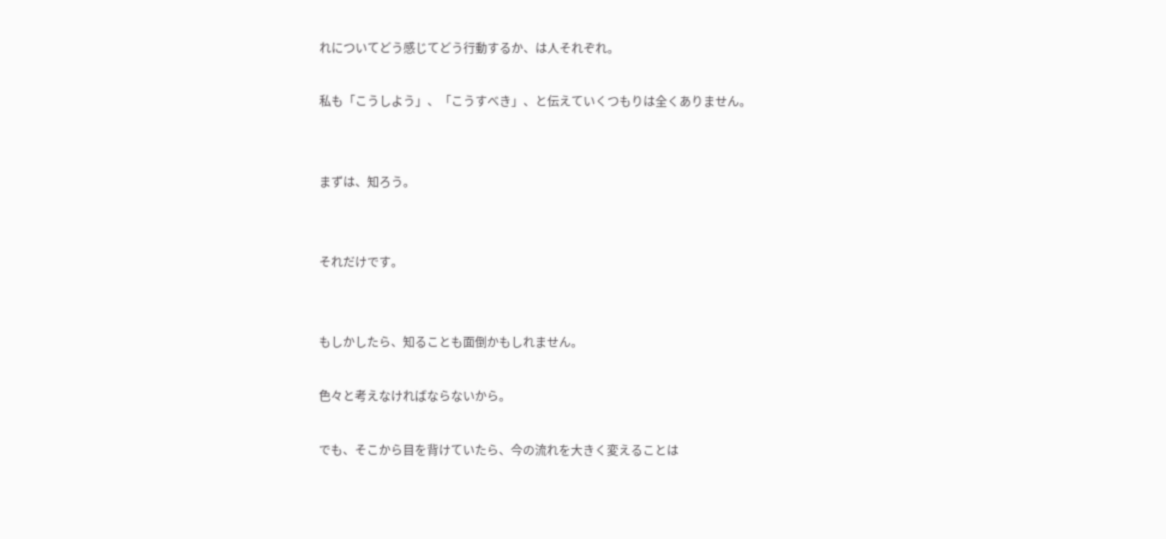れについてどう感じてどう行動するか、は人それぞれ。

私も「こうしよう」、「こうすべき」、と伝えていくつもりは全くありません。


まずは、知ろう。


それだけです。


もしかしたら、知ることも面倒かもしれません。

色々と考えなければならないから。

でも、そこから目を背けていたら、今の流れを大きく変えることは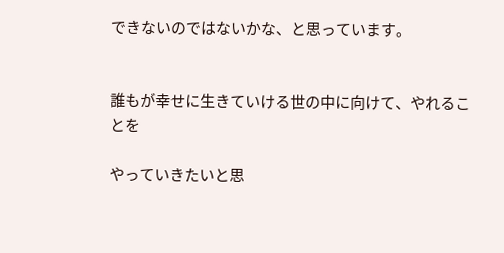できないのではないかな、と思っています。


誰もが幸せに生きていける世の中に向けて、やれることを

やっていきたいと思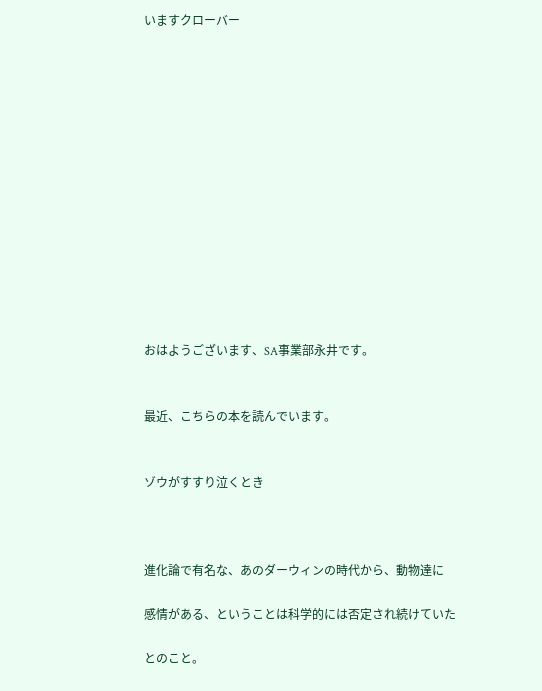いますクローバー














おはようございます、SA事業部永井です。


最近、こちらの本を読んでいます。


ゾウがすすり泣くとき



進化論で有名な、あのダーウィンの時代から、動物達に

感情がある、ということは科学的には否定され続けていた

とのこと。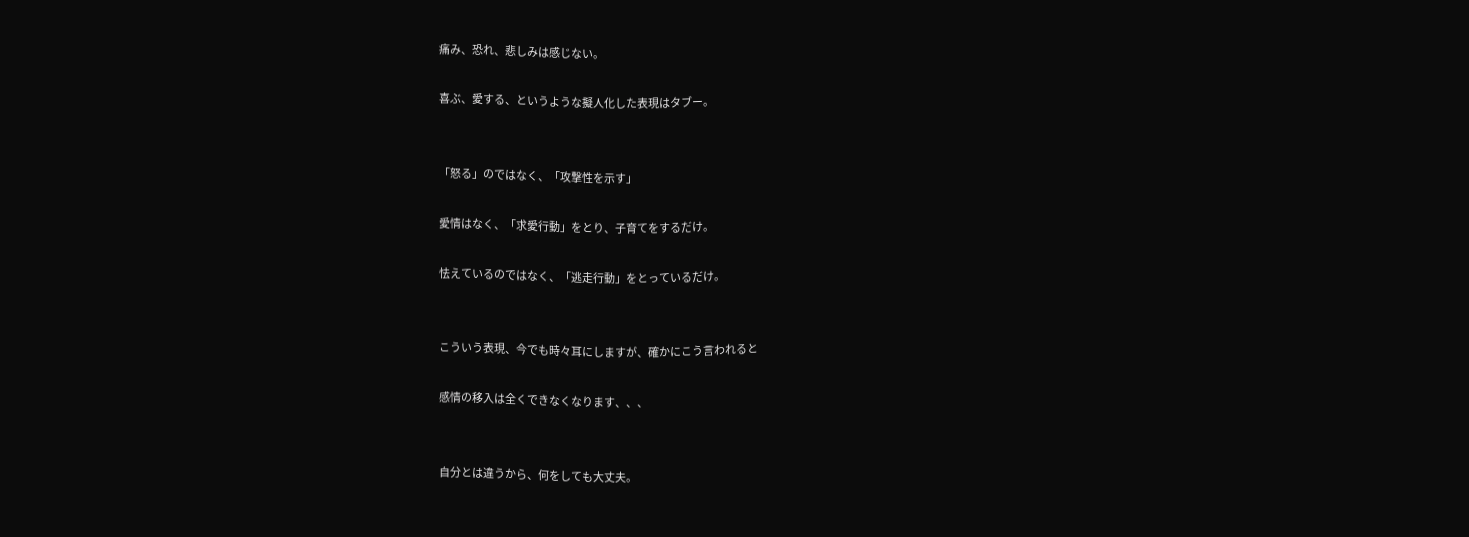痛み、恐れ、悲しみは感じない。

喜ぶ、愛する、というような擬人化した表現はタブー。


「怒る」のではなく、「攻撃性を示す」

愛情はなく、「求愛行動」をとり、子育てをするだけ。

怯えているのではなく、「逃走行動」をとっているだけ。


こういう表現、今でも時々耳にしますが、確かにこう言われると

感情の移入は全くできなくなります、、、


自分とは違うから、何をしても大丈夫。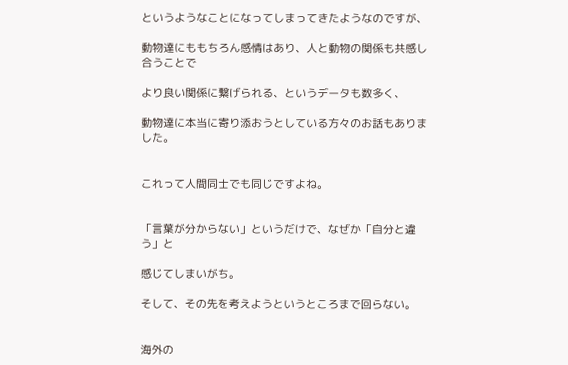というようなことになってしまってきたようなのですが、

動物達にももちろん感情はあり、人と動物の関係も共感し合うことで

より良い関係に繋げられる、というデータも数多く、

動物達に本当に寄り添おうとしている方々のお話もありました。


これって人間同士でも同じですよね。


「言葉が分からない」というだけで、なぜか「自分と違う」と

感じてしまいがち。

そして、その先を考えようというところまで回らない。


海外の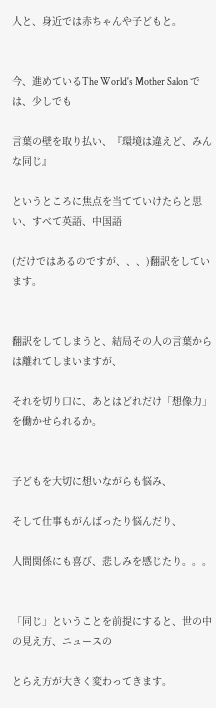人と、身近では赤ちゃんや子どもと。


今、進めているThe World's Mother Salon では、少しでも

言葉の壁を取り払い、『環境は違えど、みんな同じ』

というところに焦点を当てていけたらと思い、すべて英語、中国語

(だけではあるのですが、、、)翻訳をしています。


翻訳をしてしまうと、結局その人の言葉からは離れてしまいますが、

それを切り口に、あとはどれだけ「想像力」を働かせられるか。


子どもを大切に想いながらも悩み、

そして仕事もがんばったり悩んだり、

人間関係にも喜び、悲しみを感じたり。。。


「同じ」ということを前提にすると、世の中の見え方、ニュースの

とらえ方が大きく変わってきます。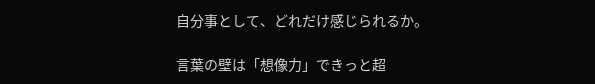自分事として、どれだけ感じられるか。

言葉の壁は「想像力」できっと超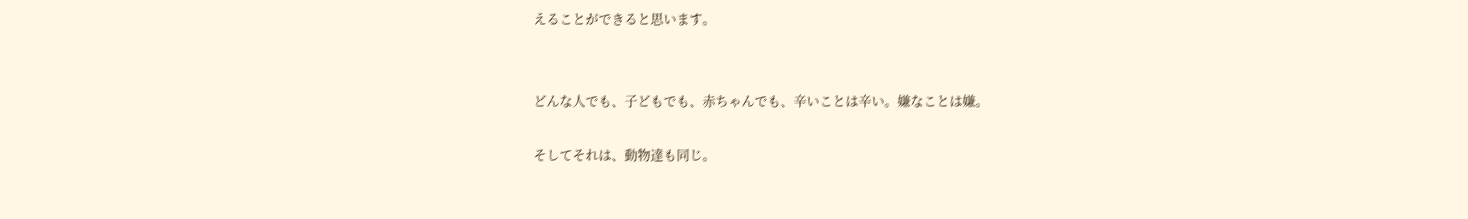えることができると思います。


どんな人でも、子どもでも、赤ちゃんでも、辛いことは辛い。嫌なことは嫌。

そしてそれは、動物達も同じ。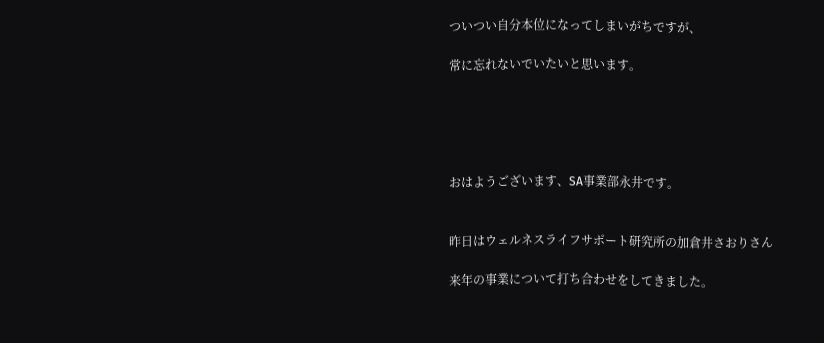ついつい自分本位になってしまいがちですが、

常に忘れないでいたいと思います。





おはようございます、SA事業部永井です。


昨日はウェルネスライフサポート研究所の加倉井さおりさん

来年の事業について打ち合わせをしてきました。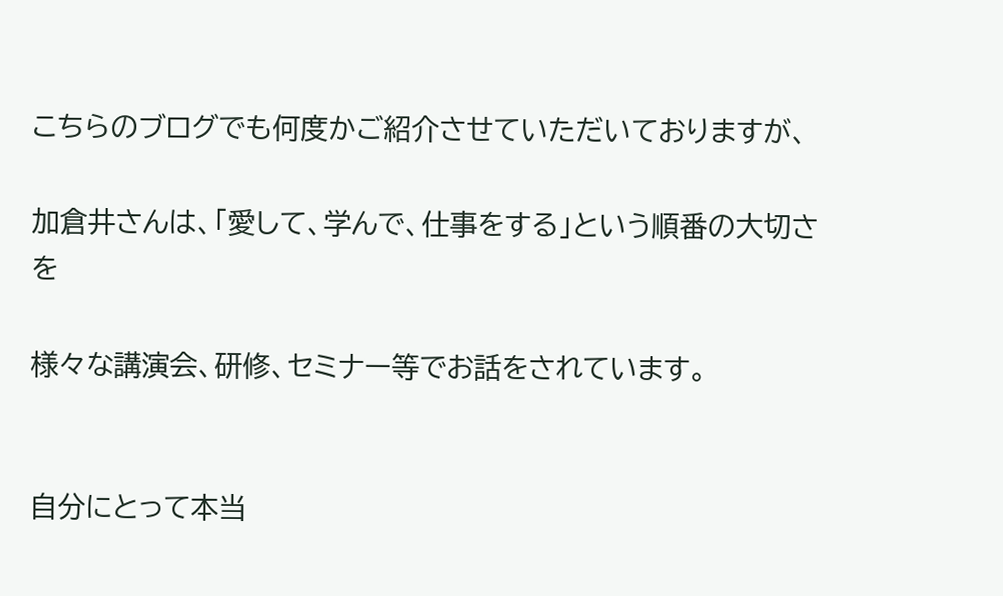こちらのブログでも何度かご紹介させていただいておりますが、

加倉井さんは、「愛して、学んで、仕事をする」という順番の大切さを

様々な講演会、研修、セミナー等でお話をされています。


自分にとって本当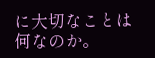に大切なことは何なのか。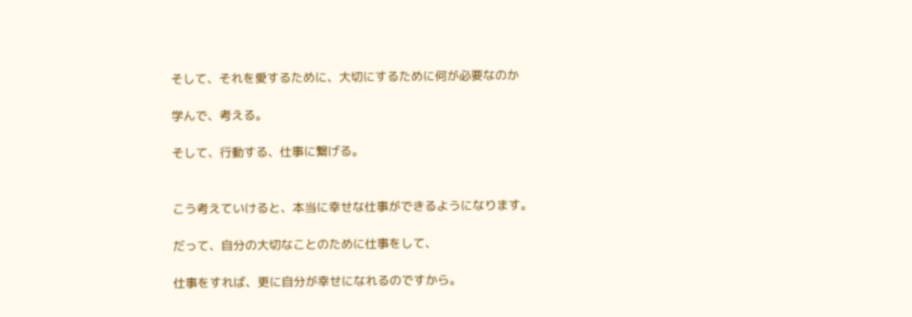そして、それを愛するために、大切にするために何が必要なのか

学んで、考える。

そして、行動する、仕事に繋げる。


こう考えていけると、本当に幸せな仕事ができるようになります。

だって、自分の大切なことのために仕事をして、

仕事をすれば、更に自分が幸せになれるのですから。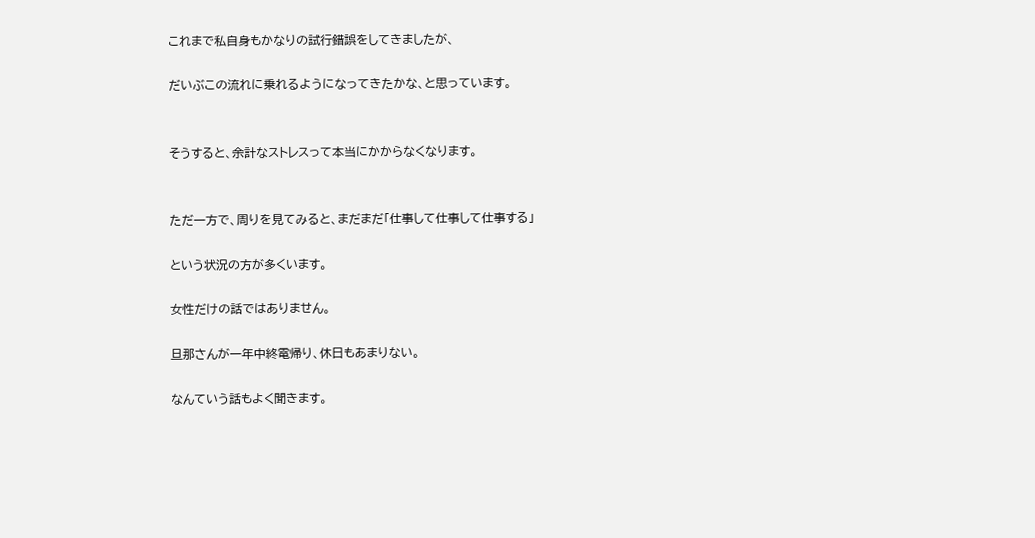これまで私自身もかなりの試行錯誤をしてきましたが、

だいぶこの流れに乗れるようになってきたかな、と思っています。


そうすると、余計なストレスって本当にかからなくなります。


ただ一方で、周りを見てみると、まだまだ「仕事して仕事して仕事する」

という状況の方が多くいます。

女性だけの話ではありません。

旦那さんが一年中終電帰り、休日もあまりない。

なんていう話もよく聞きます。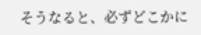そうなると、必ずどこかに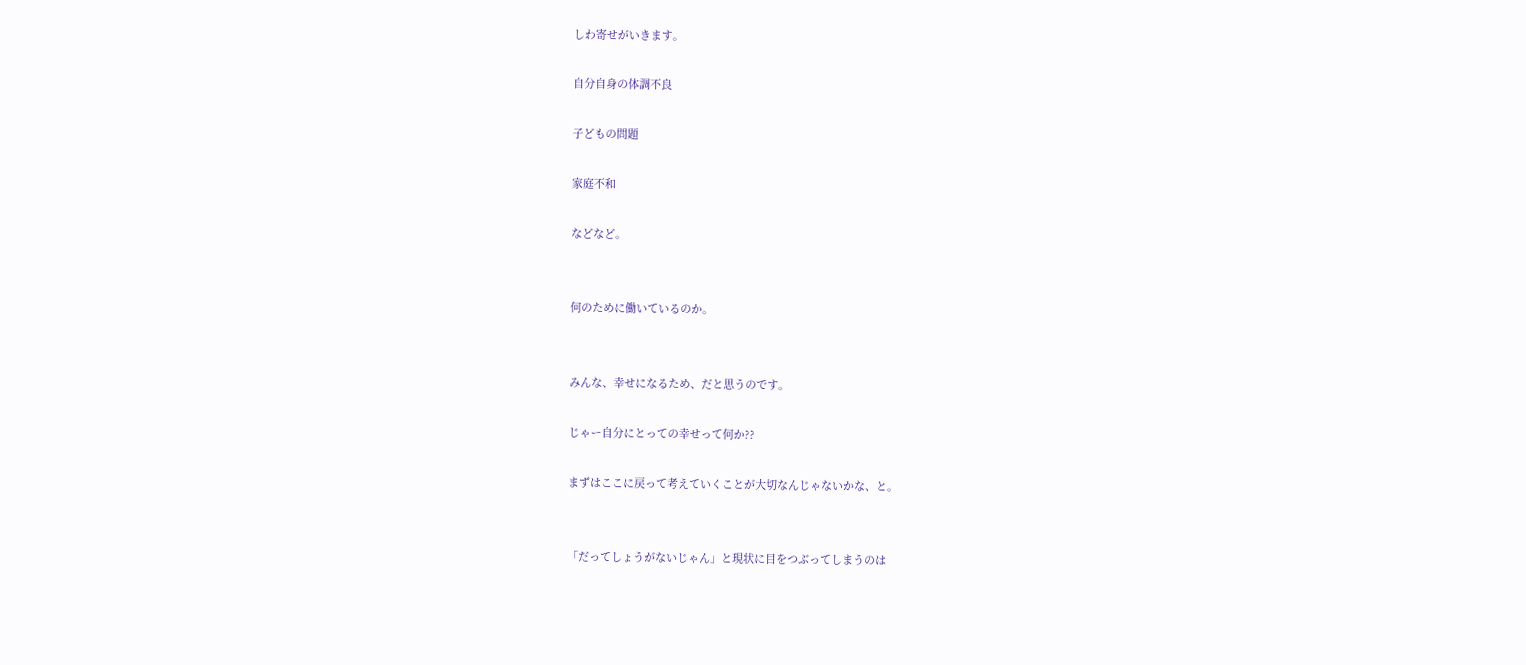しわ寄せがいきます。

自分自身の体調不良

子どもの問題

家庭不和

などなど。


何のために働いているのか。


みんな、幸せになるため、だと思うのです。

じゃー自分にとっての幸せって何か??

まずはここに戻って考えていくことが大切なんじゃないかな、と。


「だってしょうがないじゃん」と現状に目をつぶってしまうのは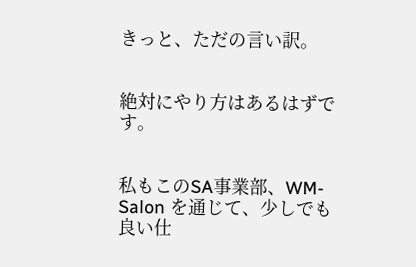きっと、ただの言い訳。


絶対にやり方はあるはずです。


私もこのSA事業部、WM-Salon を通じて、少しでも良い仕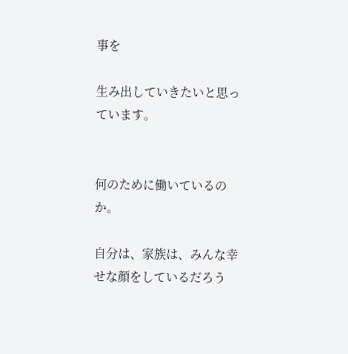事を

生み出していきたいと思っています。


何のために働いているのか。

自分は、家族は、みんな幸せな顔をしているだろう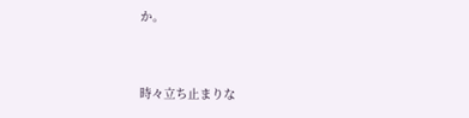か。


時々立ち止まりな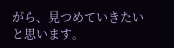がら、見つめていきたいと思います。